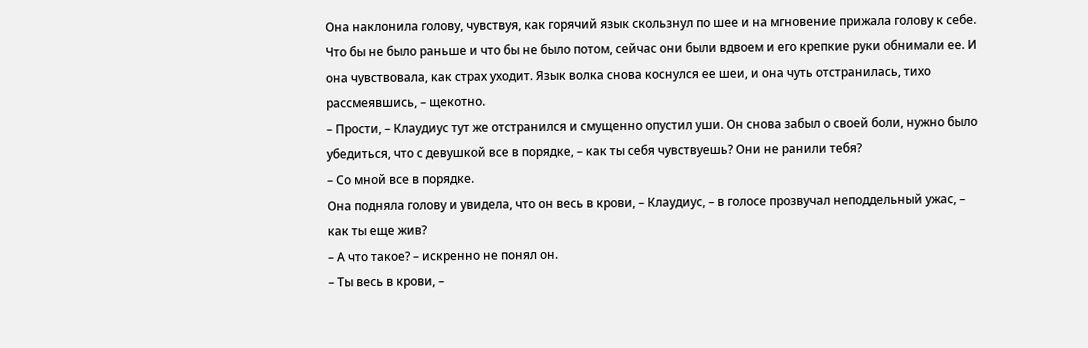Она наклонила голову, чувствуя, как горячий язык скользнул по шее и на мгновение прижала голову к себе. Что бы не было раньше и что бы не было потом, сейчас они были вдвоем и его крепкие руки обнимали ее. И она чувствовала, как страх уходит. Язык волка снова коснулся ее шеи, и она чуть отстранилась, тихо рассмеявшись, – щекотно.
– Прости, – Клаудиус тут же отстранился и смущенно опустил уши. Он снова забыл о своей боли, нужно было убедиться, что с девушкой все в порядке, – как ты себя чувствуешь? Они не ранили тебя?
– Со мной все в порядке.
Она подняла голову и увидела, что он весь в крови, – Клаудиус, – в голосе прозвучал неподдельный ужас, – как ты еще жив?
– А что такое? – искренно не понял он.
– Ты весь в крови, –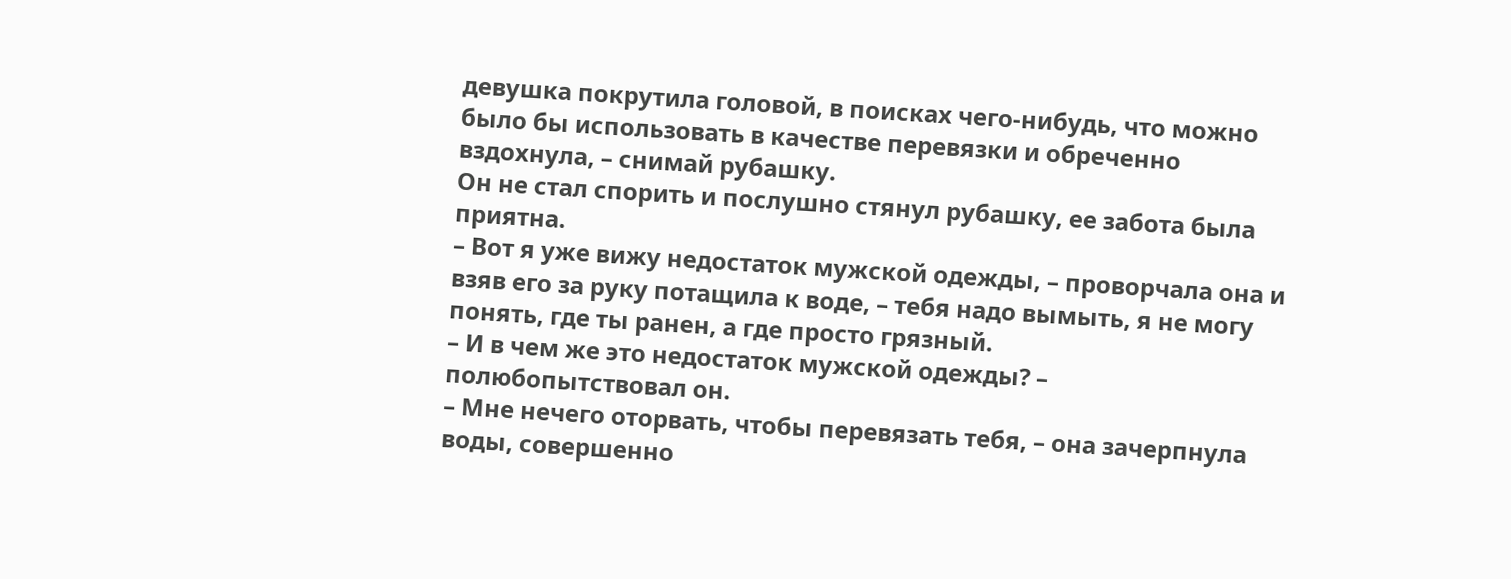девушка покрутила головой, в поисках чего-нибудь, что можно было бы использовать в качестве перевязки и обреченно вздохнула, – снимай рубашку.
Он не стал спорить и послушно стянул рубашку, ее забота была приятна.
– Вот я уже вижу недостаток мужской одежды, – проворчала она и взяв его за руку потащила к воде, – тебя надо вымыть, я не могу понять, где ты ранен, а где просто грязный.
– И в чем же это недостаток мужской одежды? – полюбопытствовал он.
– Мне нечего оторвать, чтобы перевязать тебя, – она зачерпнула воды, совершенно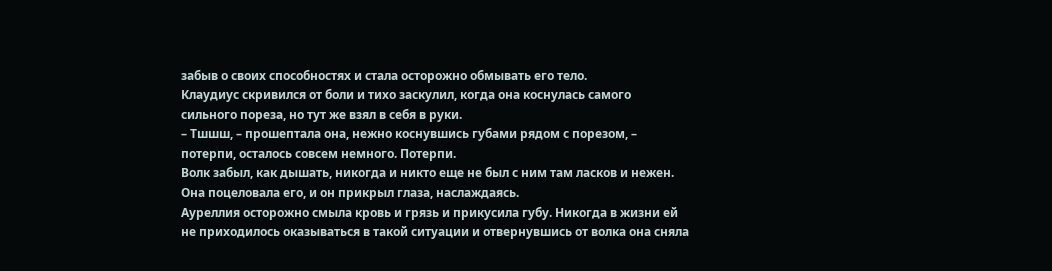забыв о своих способностях и стала осторожно обмывать его тело.
Клаудиус скривился от боли и тихо заскулил, когда она коснулась самого сильного пореза, но тут же взял в себя в руки.
– Тшшш, – прошептала она, нежно коснувшись губами рядом с порезом, – потерпи, осталось совсем немного. Потерпи.
Волк забыл, как дышать, никогда и никто еще не был с ним там ласков и нежен. Она поцеловала его, и он прикрыл глаза, наслаждаясь.
Ауреллия осторожно смыла кровь и грязь и прикусила губу. Никогда в жизни ей не приходилось оказываться в такой ситуации и отвернувшись от волка она сняла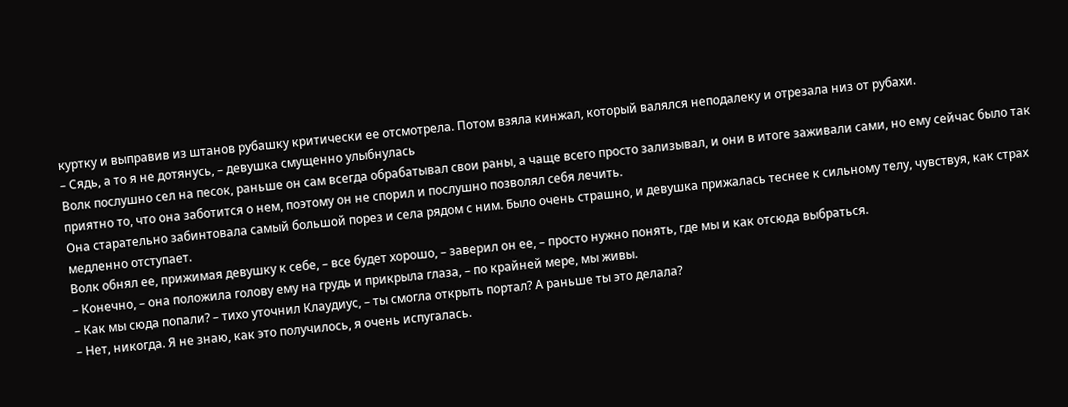куртку и выправив из штанов рубашку критически ее отсмотрела. Потом взяла кинжал, который валялся неподалеку и отрезала низ от рубахи.
– Сядь, а то я не дотянусь, – девушка смущенно улыбнулась
Волк послушно сел на песок, раньше он сам всегда обрабатывал свои раны, а чаще всего просто зализывал, и они в итоге заживали сами, но ему сейчас было так приятно то, что она заботится о нем, поэтому он не спорил и послушно позволял себя лечить.
Она старательно забинтовала самый большой порез и села рядом с ним. Было очень страшно, и девушка прижалась теснее к сильному телу, чувствуя, как страх медленно отступает.
Волк обнял ее, прижимая девушку к себе, – все будет хорошо, – заверил он ее, – просто нужно понять, где мы и как отсюда выбраться.
– Конечно, – она положила голову ему на грудь и прикрыла глаза, – по крайней мере, мы живы.
– Как мы сюда попали? – тихо уточнил Клаудиус, – ты смогла открыть портал? А раньше ты это делала?
– Нет, никогда. Я не знаю, как это получилось, я очень испугалась.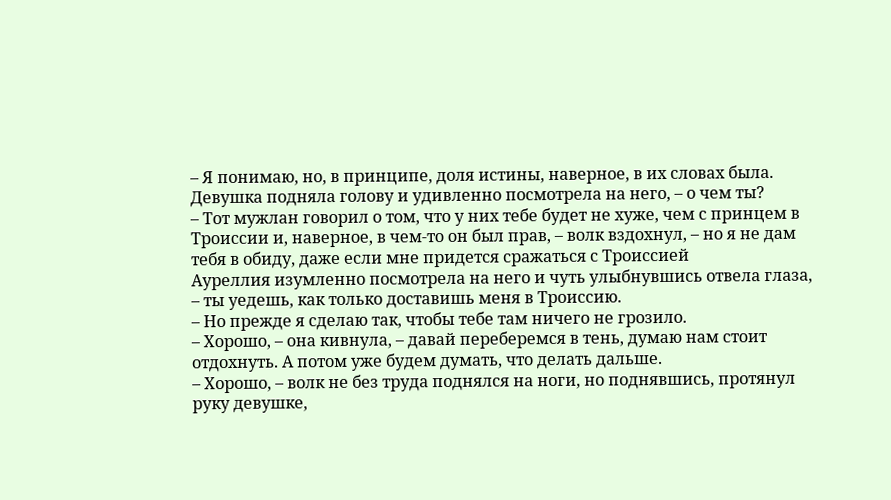– Я понимаю, но, в принципе, доля истины, наверное, в их словах была.
Девушка подняла голову и удивленно посмотрела на него, – о чем ты?
– Тот мужлан говорил о том, что у них тебе будет не хуже, чем с принцем в Троиссии и, наверное, в чем-то он был прав, – волк вздохнул, – но я не дам тебя в обиду, даже если мне придется сражаться с Троиссией
Ауреллия изумленно посмотрела на него и чуть улыбнувшись отвела глаза, – ты уедешь, как только доставишь меня в Троиссию.
– Но прежде я сделаю так, чтобы тебе там ничего не грозило.
– Хорошо, – она кивнула, – давай переберемся в тень, думаю нам стоит отдохнуть. А потом уже будем думать, что делать дальше.
– Хорошо, – волк не без труда поднялся на ноги, но поднявшись, протянул руку девушке,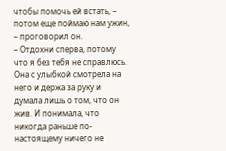чтобы помочь ей встать, – потом еще поймаю нам ужин, – проговорил он.
– Отдохни сперва, потому что я без тебя не справлюсь.
Она с улыбкой смотрела на него и держа за руку и думала лишь о том, что он жив. И понимала, что никогда раньше по-настоящему ничего не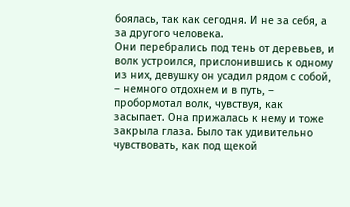боялась, так как сегодня. И не за себя, а за другого человека.
Они перебрались под тень от деревьев, и волк устроился, прислонившись к одному из них, девушку он усадил рядом с собой, – немного отдохнем и в путь, – пробормотал волк, чувствуя, как засыпает. Она прижалась к нему и тоже закрыла глаза. Было так удивительно чувствовать, как под щекой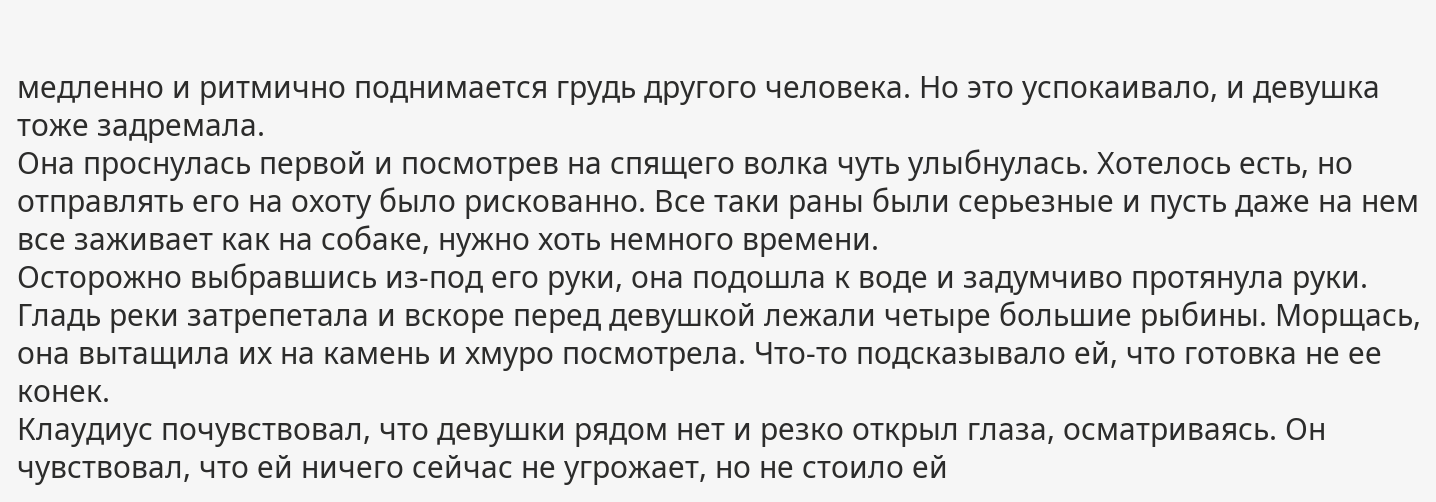медленно и ритмично поднимается грудь другого человека. Но это успокаивало, и девушка тоже задремала.
Она проснулась первой и посмотрев на спящего волка чуть улыбнулась. Хотелось есть, но отправлять его на охоту было рискованно. Все таки раны были серьезные и пусть даже на нем все заживает как на собаке, нужно хоть немного времени.
Осторожно выбравшись из-под его руки, она подошла к воде и задумчиво протянула руки. Гладь реки затрепетала и вскоре перед девушкой лежали четыре большие рыбины. Морщась, она вытащила их на камень и хмуро посмотрела. Что-то подсказывало ей, что готовка не ее конек.
Клаудиус почувствовал, что девушки рядом нет и резко открыл глаза, осматриваясь. Он чувствовал, что ей ничего сейчас не угрожает, но не стоило ей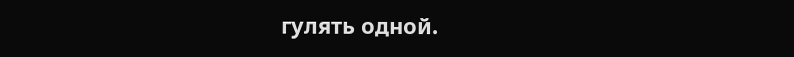гулять одной.